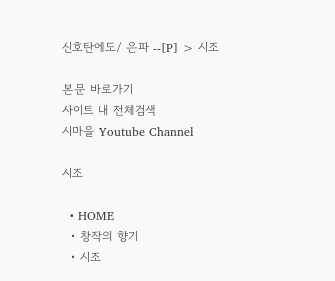신호탄에도/ 은파 --[P] > 시조

본문 바로가기
사이트 내 전체검색
시마을 Youtube Channel

시조

  • HOME
  • 창작의 향기
  • 시조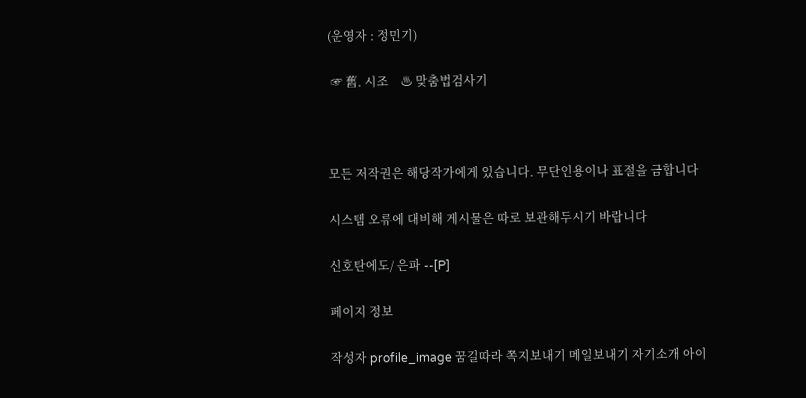(운영자 : 정민기)

 ☞ 舊. 시조    ♨ 맞춤법검사기



모든 저작권은 해당작가에게 있습니다. 무단인용이나 표절을 금합니다

시스템 오류에 대비해 게시물은 따로 보관해두시기 바랍니다

신호탄에도/ 은파 --[P]

페이지 정보

작성자 profile_image 꿈길따라 쪽지보내기 메일보내기 자기소개 아이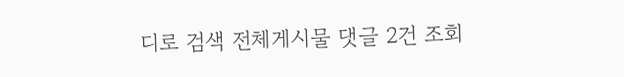디로 검색 전체게시물 댓글 2건 조회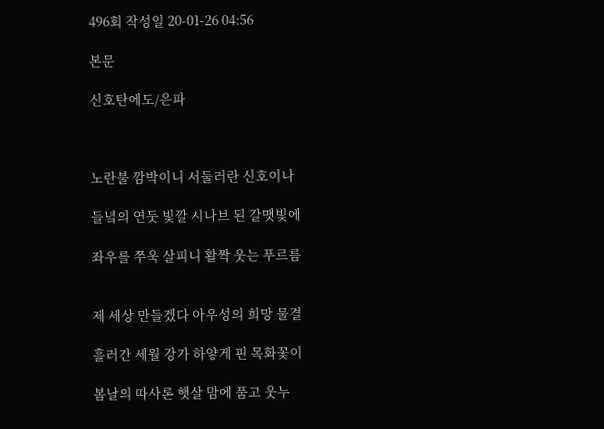496회 작성일 20-01-26 04:56

본문

신호탄에도/은파



노란불 깜박이니 서둘러란 신호이나

들녘의 연둣 빛깔 시나브 된 갈맷빛에

좌우를 쭈욱 살피니 활짝 웃는 푸르름


제 세상 만들겠다 아우성의 희망 물결

흘러간 세월 강가 하얗게 핀 목화꽃이

봄날의 따사론 햇살 맘에 품고 웃누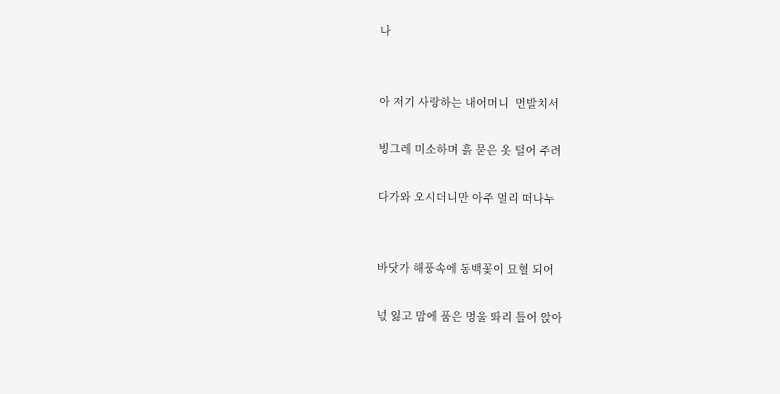나


아 저기 사랑하는 내어머니  먼발치서

빙그레 미소하며 흙 묻은 옷 털어 주려

다가와 오시더니만 아주 멀리 떠나누


바닷가 해풍속에 동백꽃이 묘혈 되어

넋 잃고 맘에 품은 멍울 똬리 틀어 앉아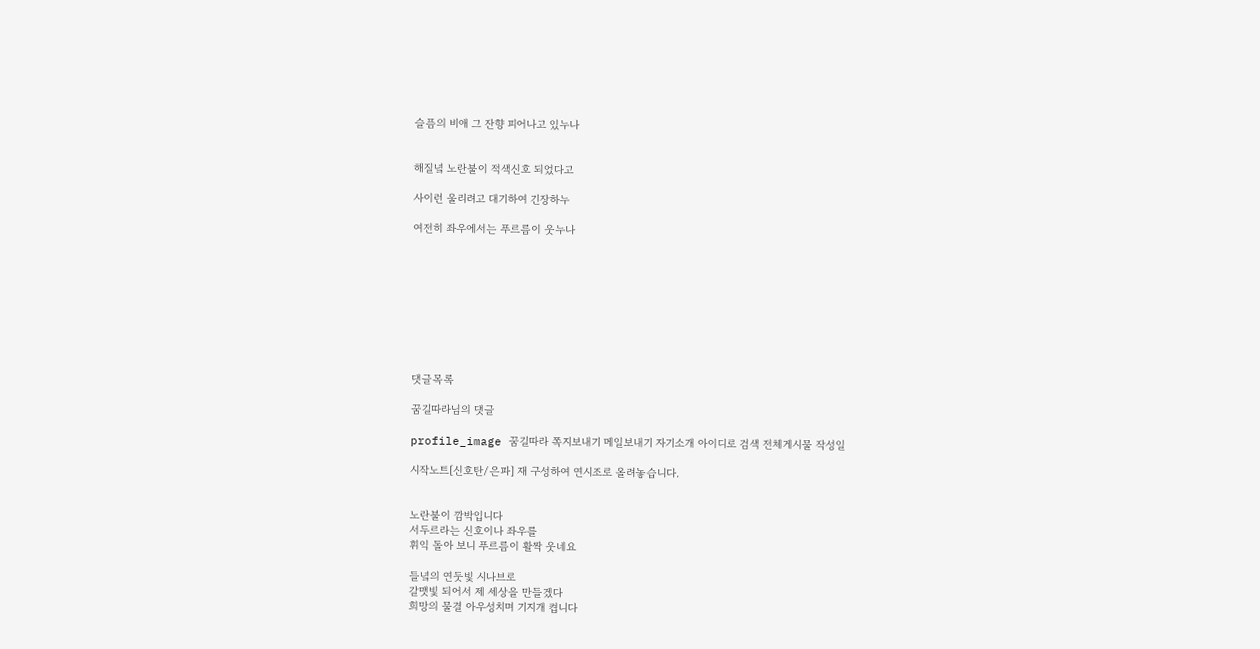슬픔의 비애 그 잔향 피어나고 있누나


해질녘 노란불이 적색신호 되었다고

사이런 울리려고 대기하여 긴장하누

여전히 좌우에서는 푸르름이 웃누나









댓글목록

꿈길따라님의 댓글

profile_image 꿈길따라 쪽지보내기 메일보내기 자기소개 아이디로 검색 전체게시물 작성일

시작노트[신호탄/은파] 재 구성하여 연시조로 올려놓습니다.


노란불이 깜박입니다
서두르라는 신호이나 좌우를
휘익 돌아 보니 푸르름이 활짝 웃네요

들녘의 연둣빛 시나브로
갈맷빛 되어서 제 세상을 만들겠다
희망의 물결 아우성치며 기지개 켭니다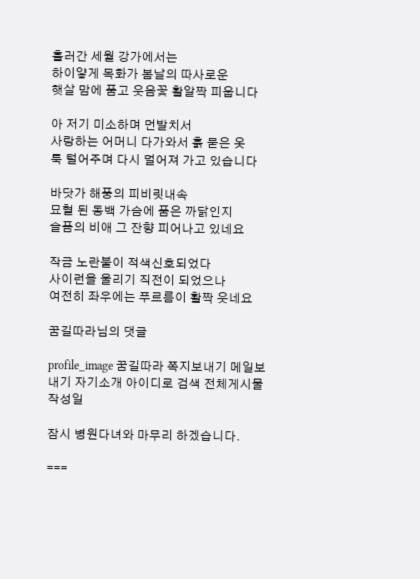흘러간 세월 강가에서는
하이얗게 목화가 봄날의 따사로운
햇살 맘에 품고 웃음꽃 활알짝 피웁니다

아 저기 미소하며 먼발치서
사랑하는 어머니 다가와서 흙 묻은 옷
툭 털어주며 다시 멀어져 가고 있습니다

바닷가 해풍의 피비릿내속
묘혈 된 동백 가슴에 품은 까닭인지
슬픔의 비애 그 잔향 피어나고 있네요

작금 노란불이 적색신호되었다
사이런을 울리기 직전이 되었으나
여전히 좌우에는 푸르름이 활짝 웃네요

꿈길따라님의 댓글

profile_image 꿈길따라 쪽지보내기 메일보내기 자기소개 아이디로 검색 전체게시물 작성일

잠시 병원다녀와 마무리 하겠습니다.

===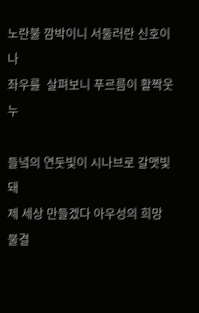노란불 깜박이니 서둘러란 신호이나
좌우를  살펴보니 푸르름이 활짝웃누

들녘의 연둣빛이 시나브로 갈맷빛 돼
제 세상 만들겠다 아우성의 희망 물결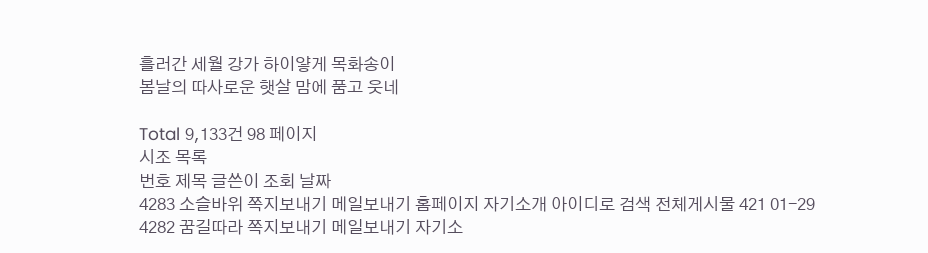흘러간 세월 강가 하이얗게 목화송이
봄날의 따사로운 햇살 맘에 품고 웃네

Total 9,133건 98 페이지
시조 목록
번호 제목 글쓴이 조회 날짜
4283 소슬바위 쪽지보내기 메일보내기 홈페이지 자기소개 아이디로 검색 전체게시물 421 01-29
4282 꿈길따라 쪽지보내기 메일보내기 자기소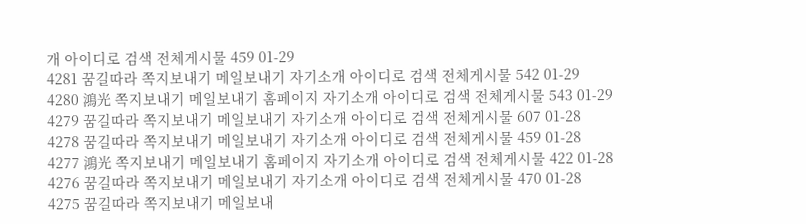개 아이디로 검색 전체게시물 459 01-29
4281 꿈길따라 쪽지보내기 메일보내기 자기소개 아이디로 검색 전체게시물 542 01-29
4280 鴻光 쪽지보내기 메일보내기 홈페이지 자기소개 아이디로 검색 전체게시물 543 01-29
4279 꿈길따라 쪽지보내기 메일보내기 자기소개 아이디로 검색 전체게시물 607 01-28
4278 꿈길따라 쪽지보내기 메일보내기 자기소개 아이디로 검색 전체게시물 459 01-28
4277 鴻光 쪽지보내기 메일보내기 홈페이지 자기소개 아이디로 검색 전체게시물 422 01-28
4276 꿈길따라 쪽지보내기 메일보내기 자기소개 아이디로 검색 전체게시물 470 01-28
4275 꿈길따라 쪽지보내기 메일보내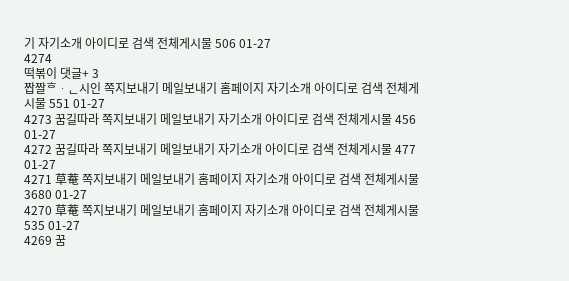기 자기소개 아이디로 검색 전체게시물 506 01-27
4274
떡볶이 댓글+ 3
짭짤ᄒᆞᆫ시인 쪽지보내기 메일보내기 홈페이지 자기소개 아이디로 검색 전체게시물 551 01-27
4273 꿈길따라 쪽지보내기 메일보내기 자기소개 아이디로 검색 전체게시물 456 01-27
4272 꿈길따라 쪽지보내기 메일보내기 자기소개 아이디로 검색 전체게시물 477 01-27
4271 草菴 쪽지보내기 메일보내기 홈페이지 자기소개 아이디로 검색 전체게시물 3680 01-27
4270 草菴 쪽지보내기 메일보내기 홈페이지 자기소개 아이디로 검색 전체게시물 535 01-27
4269 꿈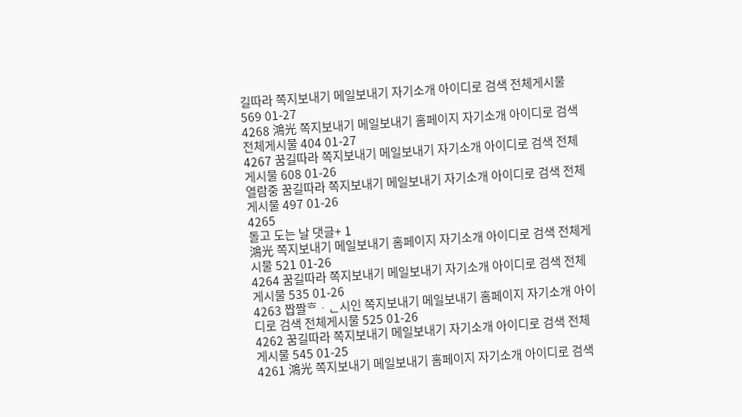길따라 쪽지보내기 메일보내기 자기소개 아이디로 검색 전체게시물 569 01-27
4268 鴻光 쪽지보내기 메일보내기 홈페이지 자기소개 아이디로 검색 전체게시물 404 01-27
4267 꿈길따라 쪽지보내기 메일보내기 자기소개 아이디로 검색 전체게시물 608 01-26
열람중 꿈길따라 쪽지보내기 메일보내기 자기소개 아이디로 검색 전체게시물 497 01-26
4265
돌고 도는 날 댓글+ 1
鴻光 쪽지보내기 메일보내기 홈페이지 자기소개 아이디로 검색 전체게시물 521 01-26
4264 꿈길따라 쪽지보내기 메일보내기 자기소개 아이디로 검색 전체게시물 535 01-26
4263 짭짤ᄒᆞᆫ시인 쪽지보내기 메일보내기 홈페이지 자기소개 아이디로 검색 전체게시물 525 01-26
4262 꿈길따라 쪽지보내기 메일보내기 자기소개 아이디로 검색 전체게시물 545 01-25
4261 鴻光 쪽지보내기 메일보내기 홈페이지 자기소개 아이디로 검색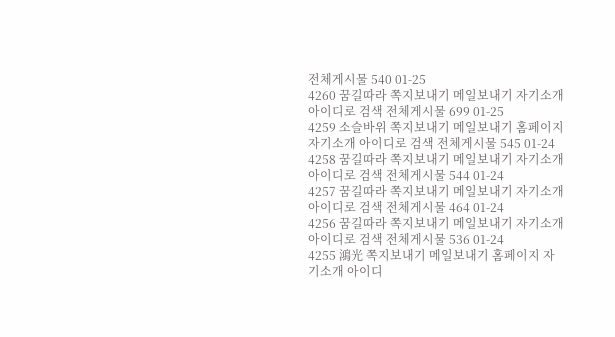전체게시물 540 01-25
4260 꿈길따라 쪽지보내기 메일보내기 자기소개 아이디로 검색 전체게시물 699 01-25
4259 소슬바위 쪽지보내기 메일보내기 홈페이지 자기소개 아이디로 검색 전체게시물 545 01-24
4258 꿈길따라 쪽지보내기 메일보내기 자기소개 아이디로 검색 전체게시물 544 01-24
4257 꿈길따라 쪽지보내기 메일보내기 자기소개 아이디로 검색 전체게시물 464 01-24
4256 꿈길따라 쪽지보내기 메일보내기 자기소개 아이디로 검색 전체게시물 536 01-24
4255 鴻光 쪽지보내기 메일보내기 홈페이지 자기소개 아이디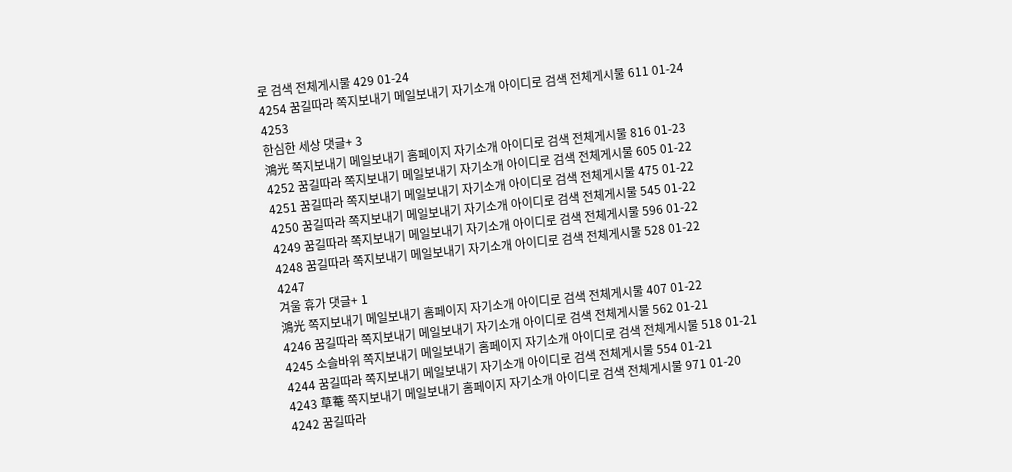로 검색 전체게시물 429 01-24
4254 꿈길따라 쪽지보내기 메일보내기 자기소개 아이디로 검색 전체게시물 611 01-24
4253
한심한 세상 댓글+ 3
鴻光 쪽지보내기 메일보내기 홈페이지 자기소개 아이디로 검색 전체게시물 816 01-23
4252 꿈길따라 쪽지보내기 메일보내기 자기소개 아이디로 검색 전체게시물 605 01-22
4251 꿈길따라 쪽지보내기 메일보내기 자기소개 아이디로 검색 전체게시물 475 01-22
4250 꿈길따라 쪽지보내기 메일보내기 자기소개 아이디로 검색 전체게시물 545 01-22
4249 꿈길따라 쪽지보내기 메일보내기 자기소개 아이디로 검색 전체게시물 596 01-22
4248 꿈길따라 쪽지보내기 메일보내기 자기소개 아이디로 검색 전체게시물 528 01-22
4247
겨울 휴가 댓글+ 1
鴻光 쪽지보내기 메일보내기 홈페이지 자기소개 아이디로 검색 전체게시물 407 01-22
4246 꿈길따라 쪽지보내기 메일보내기 자기소개 아이디로 검색 전체게시물 562 01-21
4245 소슬바위 쪽지보내기 메일보내기 홈페이지 자기소개 아이디로 검색 전체게시물 518 01-21
4244 꿈길따라 쪽지보내기 메일보내기 자기소개 아이디로 검색 전체게시물 554 01-21
4243 草菴 쪽지보내기 메일보내기 홈페이지 자기소개 아이디로 검색 전체게시물 971 01-20
4242 꿈길따라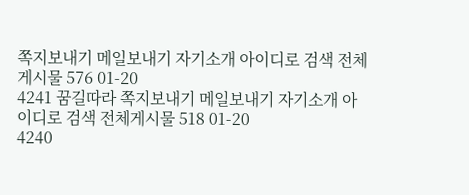쪽지보내기 메일보내기 자기소개 아이디로 검색 전체게시물 576 01-20
4241 꿈길따라 쪽지보내기 메일보내기 자기소개 아이디로 검색 전체게시물 518 01-20
4240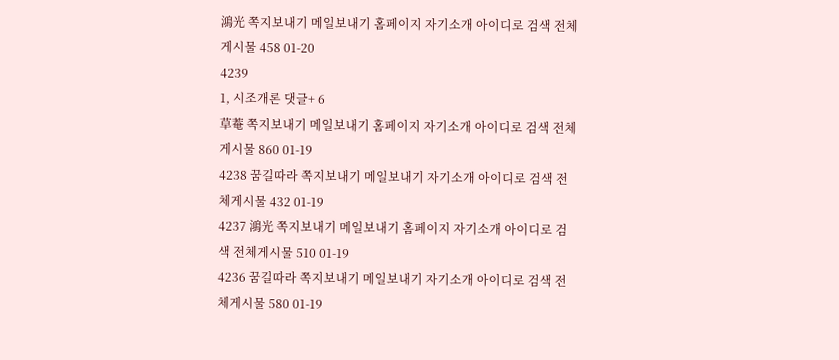鴻光 쪽지보내기 메일보내기 홈페이지 자기소개 아이디로 검색 전체게시물 458 01-20
4239
1, 시조개론 댓글+ 6
草菴 쪽지보내기 메일보내기 홈페이지 자기소개 아이디로 검색 전체게시물 860 01-19
4238 꿈길따라 쪽지보내기 메일보내기 자기소개 아이디로 검색 전체게시물 432 01-19
4237 鴻光 쪽지보내기 메일보내기 홈페이지 자기소개 아이디로 검색 전체게시물 510 01-19
4236 꿈길따라 쪽지보내기 메일보내기 자기소개 아이디로 검색 전체게시물 580 01-19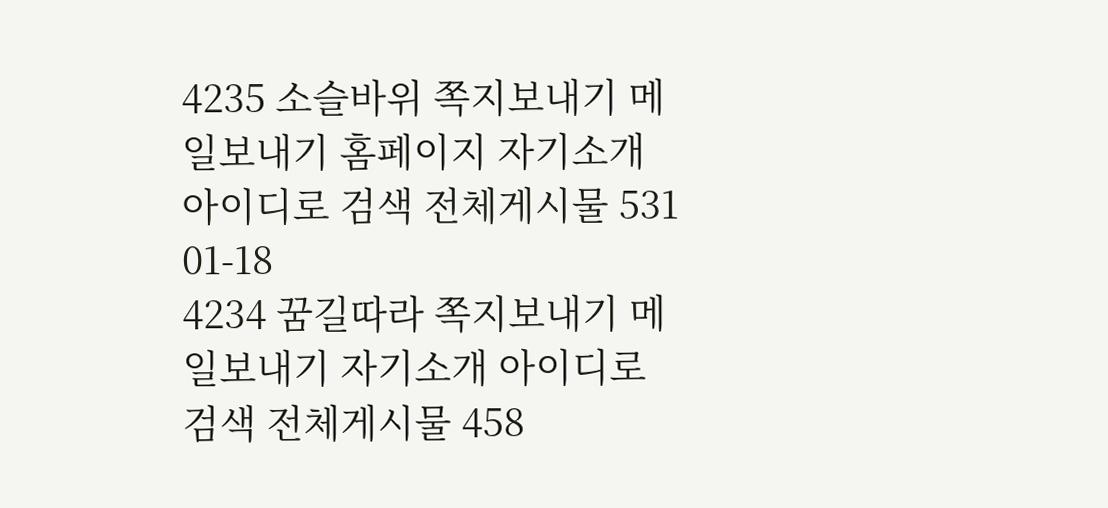4235 소슬바위 쪽지보내기 메일보내기 홈페이지 자기소개 아이디로 검색 전체게시물 531 01-18
4234 꿈길따라 쪽지보내기 메일보내기 자기소개 아이디로 검색 전체게시물 458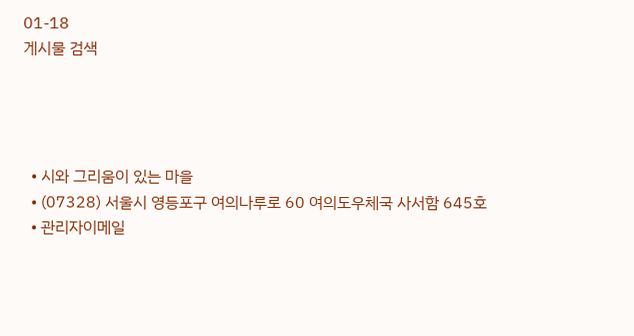01-18
게시물 검색




  • 시와 그리움이 있는 마을
  • (07328) 서울시 영등포구 여의나루로 60 여의도우체국 사서함 645호
  • 관리자이메일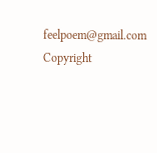feelpoem@gmail.com
Copyright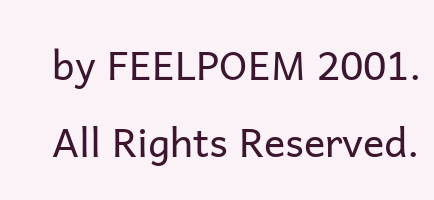by FEELPOEM 2001. All Rights Reserved.